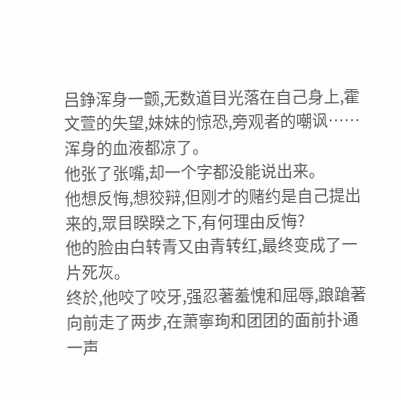吕錚浑身一颤,无数道目光落在自己身上,霍文萱的失望,妹妹的惊恐,旁观者的嘲讽……浑身的血液都凉了。
他张了张嘴,却一个字都没能说出来。
他想反悔,想狡辩,但刚才的赌约是自己提出来的,眾目睽睽之下,有何理由反悔?
他的脸由白转青又由青转红,最终变成了一片死灰。
终於,他咬了咬牙,强忍著羞愧和屈辱,踉蹌著向前走了两步,在萧寧珣和团团的面前扑通一声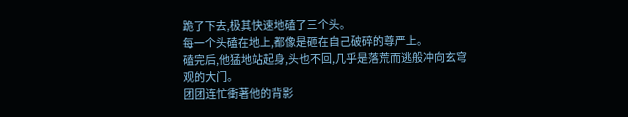跪了下去,极其快速地磕了三个头。
每一个头磕在地上,都像是砸在自己破碎的尊严上。
磕完后,他猛地站起身,头也不回,几乎是落荒而逃般冲向玄穹观的大门。
团团连忙衝著他的背影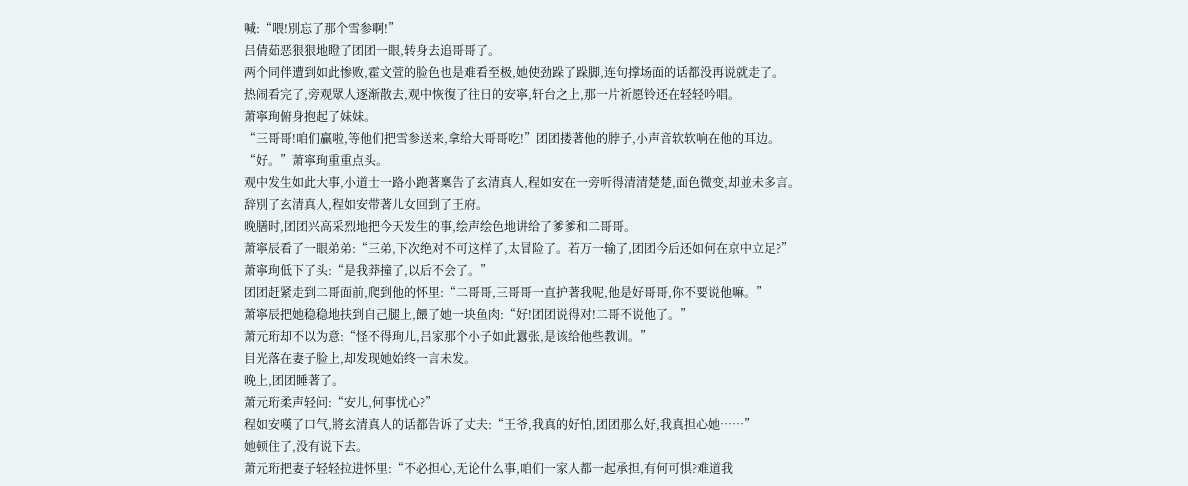喊:“喂!別忘了那个雪参啊!”
吕倩茹恶狠狠地瞪了团团一眼,转身去追哥哥了。
两个同伴遭到如此惨败,霍文萱的脸色也是难看至极,她使劲跺了跺脚,连句撑场面的话都没再说就走了。
热闹看完了,旁观眾人逐渐散去,观中恢復了往日的安寧,轩台之上,那一片祈愿铃还在轻轻吟唱。
萧寧珣俯身抱起了妹妹。
“三哥哥!咱们贏啦,等他们把雪参送来,拿给大哥哥吃!”团团搂著他的脖子,小声音软软响在他的耳边。
“好。”萧寧珣重重点头。
观中发生如此大事,小道士一路小跑著稟告了玄清真人,程如安在一旁听得清清楚楚,面色微变,却並未多言。
辞別了玄清真人,程如安带著儿女回到了王府。
晚膳时,团团兴高采烈地把今天发生的事,绘声绘色地讲给了爹爹和二哥哥。
萧寧辰看了一眼弟弟:“三弟,下次绝对不可这样了,太冒险了。若万一输了,团团今后还如何在京中立足?”
萧寧珣低下了头:“是我莽撞了,以后不会了。”
团团赶紧走到二哥面前,爬到他的怀里:“二哥哥,三哥哥一直护著我呢,他是好哥哥,你不要说他嘛。”
萧寧辰把她稳稳地扶到自己腿上,餵了她一块鱼肉:“好!团团说得对!二哥不说他了。”
萧元珩却不以为意:“怪不得珣儿,吕家那个小子如此囂张,是该给他些教训。”
目光落在妻子脸上,却发现她始终一言未发。
晚上,团团睡著了。
萧元珩柔声轻问:“安儿,何事忧心?”
程如安嘆了口气,將玄清真人的话都告诉了丈夫:“王爷,我真的好怕,团团那么好,我真担心她……”
她顿住了,没有说下去。
萧元珩把妻子轻轻拉进怀里:“不必担心,无论什么事,咱们一家人都一起承担,有何可惧?难道我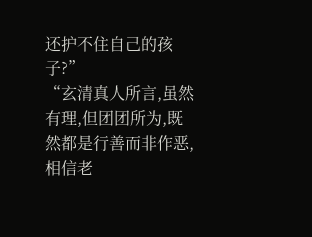还护不住自己的孩子?”
“玄清真人所言,虽然有理,但团团所为,既然都是行善而非作恶,相信老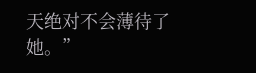天绝对不会薄待了她。”